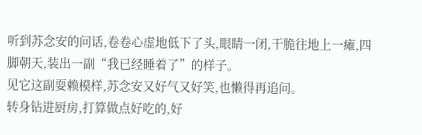听到苏念安的问话,卷卷心虚地低下了头,眼睛一闭,干脆往地上一瘫,四脚朝天,装出一副“我已经睡着了”的样子。
见它这副耍赖模样,苏念安又好气又好笑,也懒得再追问。
转身钻进厨房,打算做点好吃的,好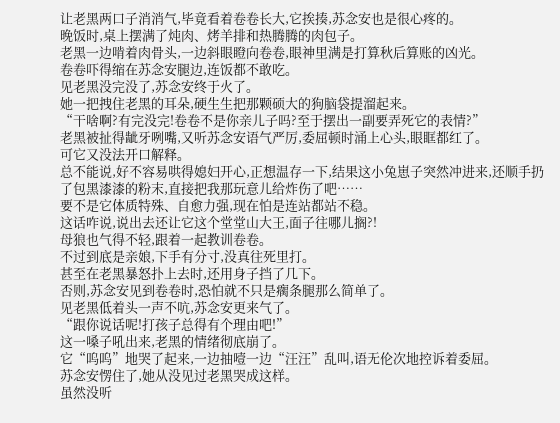让老黑两口子消消气,毕竟看着卷卷长大,它挨揍,苏念安也是很心疼的。
晚饭时,桌上摆满了炖肉、烤羊排和热腾腾的肉包子。
老黑一边啃着肉骨头,一边斜眼瞪向卷卷,眼神里满是打算秋后算账的凶光。
卷卷吓得缩在苏念安腿边,连饭都不敢吃。
见老黑没完没了,苏念安终于火了。
她一把拽住老黑的耳朵,硬生生把那颗硕大的狗脑袋提溜起来。
“干啥啊?有完没完!卷卷不是你亲儿子吗?至于摆出一副要弄死它的表情?”
老黑被扯得龇牙咧嘴,又听苏念安语气严厉,委屈顿时涌上心头,眼眶都红了。
可它又没法开口解释。
总不能说,好不容易哄得媳妇开心,正想温存一下,结果这小兔崽子突然冲进来,还顺手扔了包黑漆漆的粉末,直接把我那玩意儿给炸伤了吧……
要不是它体质特殊、自愈力强,现在怕是连站都站不稳。
这话咋说,说出去还让它这个堂堂山大王,面子往哪儿搁?!
母狼也气得不轻,跟着一起教训卷卷。
不过到底是亲娘,下手有分寸,没真往死里打。
甚至在老黑暴怒扑上去时,还用身子挡了几下。
否则,苏念安见到卷卷时,恐怕就不只是瘸条腿那么简单了。
见老黑低着头一声不吭,苏念安更来气了。
“跟你说话呢!打孩子总得有个理由吧!”
这一嗓子吼出来,老黑的情绪彻底崩了。
它“呜呜”地哭了起来,一边抽噎一边“汪汪”乱叫,语无伦次地控诉着委屈。
苏念安愣住了,她从没见过老黑哭成这样。
虽然没听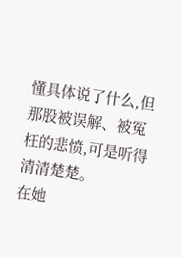懂具体说了什么,但那股被误解、被冤枉的悲愤,可是听得清清楚楚。
在她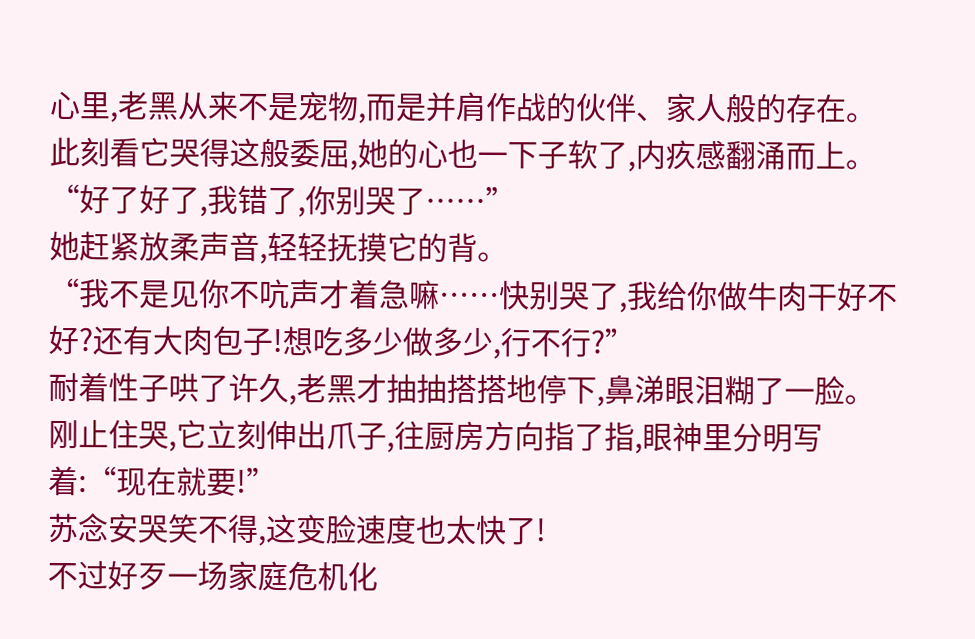心里,老黑从来不是宠物,而是并肩作战的伙伴、家人般的存在。
此刻看它哭得这般委屈,她的心也一下子软了,内疚感翻涌而上。
“好了好了,我错了,你别哭了……”
她赶紧放柔声音,轻轻抚摸它的背。
“我不是见你不吭声才着急嘛……快别哭了,我给你做牛肉干好不好?还有大肉包子!想吃多少做多少,行不行?”
耐着性子哄了许久,老黑才抽抽搭搭地停下,鼻涕眼泪糊了一脸。
刚止住哭,它立刻伸出爪子,往厨房方向指了指,眼神里分明写着:“现在就要!”
苏念安哭笑不得,这变脸速度也太快了!
不过好歹一场家庭危机化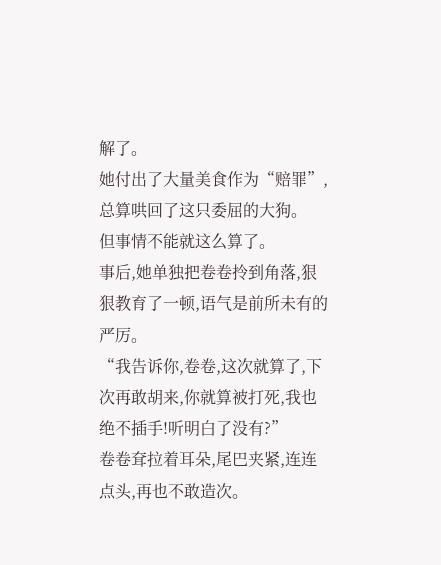解了。
她付出了大量美食作为“赔罪”,总算哄回了这只委屈的大狗。
但事情不能就这么算了。
事后,她单独把卷卷拎到角落,狠狠教育了一顿,语气是前所未有的严厉。
“我告诉你,卷卷,这次就算了,下次再敢胡来,你就算被打死,我也绝不插手!听明白了没有?”
卷卷耷拉着耳朵,尾巴夹紧,连连点头,再也不敢造次。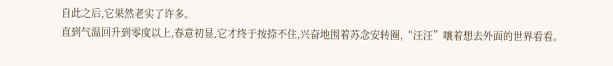自此之后,它果然老实了许多。
直到气温回升到零度以上,春意初显,它才终于按捺不住,兴奋地围着苏念安转圈,“汪汪”嚷着想去外面的世界看看。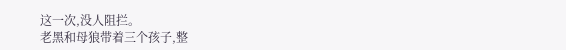这一次,没人阻拦。
老黑和母狼带着三个孩子,整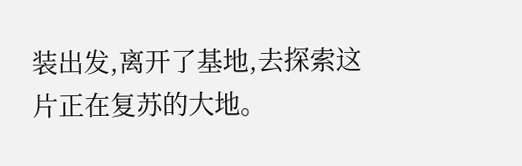装出发,离开了基地,去探索这片正在复苏的大地。